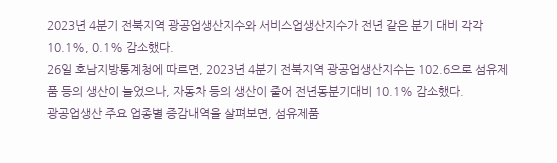2023년 4분기 전북지역 광공업생산지수와 서비스업생산지수가 전년 같은 분기 대비 각각 10.1%, 0.1% 감소했다.
26일 호남지방통계청에 따르면, 2023년 4분기 전북지역 광공업생산지수는 102.6으로 섬유제품 등의 생산이 늘었으나, 자동차 등의 생산이 줄어 전년동분기대비 10.1% 감소했다.
광공업생산 주요 업종별 증감내역을 살펴보면, 섬유제품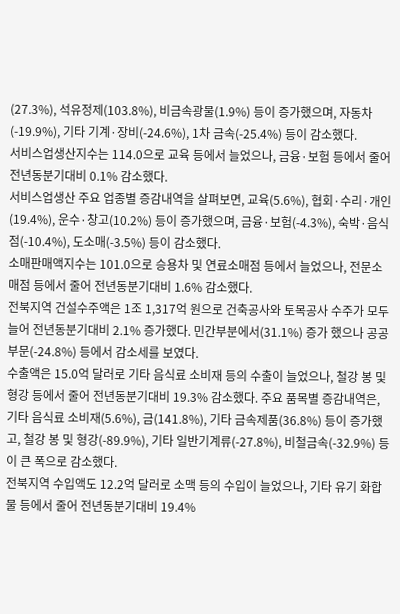(27.3%), 석유정제(103.8%), 비금속광물(1.9%) 등이 증가했으며, 자동차(-19.9%), 기타 기계·장비(-24.6%), 1차 금속(-25.4%) 등이 감소했다.
서비스업생산지수는 114.0으로 교육 등에서 늘었으나, 금융·보험 등에서 줄어 전년동분기대비 0.1% 감소했다.
서비스업생산 주요 업종별 증감내역을 살펴보면, 교육(5.6%), 협회·수리·개인(19.4%), 운수·창고(10.2%) 등이 증가했으며, 금융·보험(-4.3%), 숙박·음식점(-10.4%), 도소매(-3.5%) 등이 감소했다.
소매판매액지수는 101.0으로 승용차 및 연료소매점 등에서 늘었으나, 전문소매점 등에서 줄어 전년동분기대비 1.6% 감소했다.
전북지역 건설수주액은 1조 1,317억 원으로 건축공사와 토목공사 수주가 모두 늘어 전년동분기대비 2.1% 증가했다. 민간부분에서(31.1%) 증가 했으나 공공부문(-24.8%) 등에서 감소세를 보였다.
수출액은 15.0억 달러로 기타 음식료 소비재 등의 수출이 늘었으나, 철강 봉 및 형강 등에서 줄어 전년동분기대비 19.3% 감소했다. 주요 품목별 증감내역은, 기타 음식료 소비재(5.6%), 금(141.8%), 기타 금속제품(36.8%) 등이 증가했고, 철강 봉 및 형강(-89.9%), 기타 일반기계류(-27.8%), 비철금속(-32.9%) 등이 큰 폭으로 감소했다.
전북지역 수입액도 12.2억 달러로 소맥 등의 수입이 늘었으나, 기타 유기 화합물 등에서 줄어 전년동분기대비 19.4%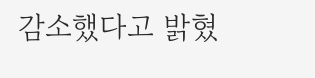감소했다고 밝혔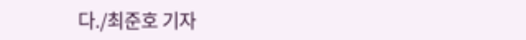다./최준호 기자